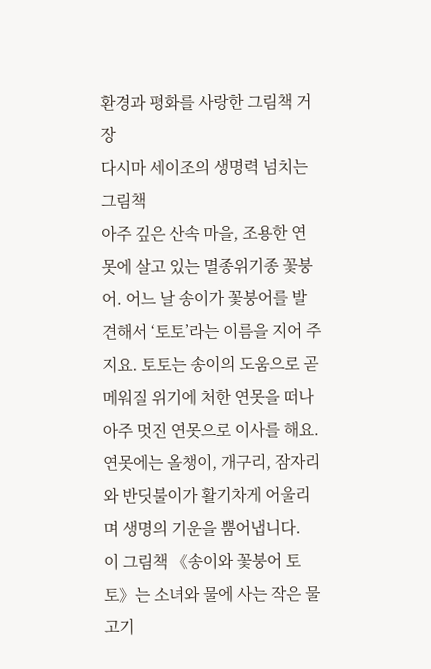환경과 평화를 사랑한 그림책 거장
다시마 세이조의 생명력 넘치는 그림책
아주 깊은 산속 마을, 조용한 연못에 살고 있는 멸종위기종 꽃붕어. 어느 날 송이가 꽃붕어를 발견해서 ‘토토’라는 이름을 지어 주지요. 토토는 송이의 도움으로 곧 메워질 위기에 처한 연못을 떠나 아주 멋진 연못으로 이사를 해요. 연못에는 올챙이, 개구리, 잠자리와 반딧불이가 활기차게 어울리며 생명의 기운을 뿜어냅니다.
이 그림책 《송이와 꽃붕어 토토》는 소녀와 물에 사는 작은 물고기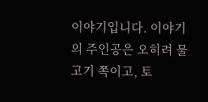이야기입니다. 이야기의 주인공은 오히려 물고기 쪽이고, 토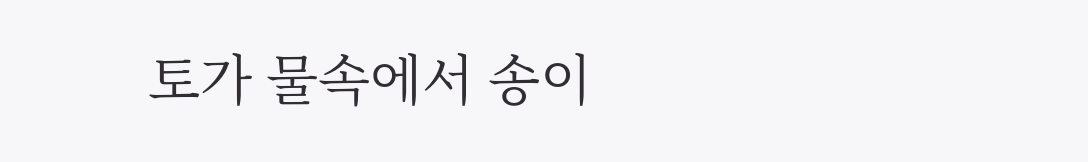토가 물속에서 송이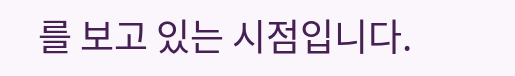를 보고 있는 시점입니다.